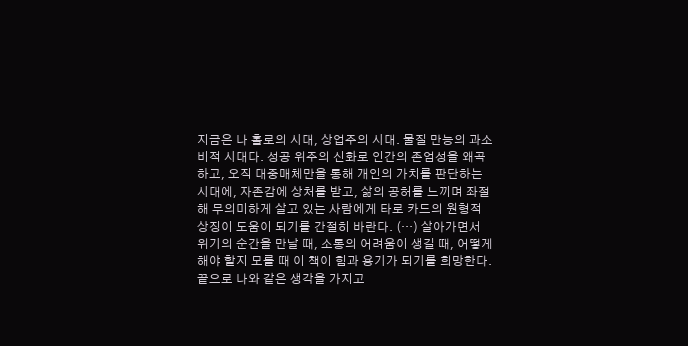지금은 나 홀로의 시대, 상업주의 시대. 물질 만능의 과소비적 시대다. 성공 위주의 신화로 인간의 존엄성을 왜곡하고, 오직 대중매체만을 통해 개인의 가치를 판단하는 시대에, 자존감에 상처를 받고, 삶의 공허를 느끼며 좌절해 무의미하게 살고 있는 사람에게 타로 카드의 원형적 상징이 도움이 되기를 간절히 바란다. (…) 살아가면서 위기의 순간을 만날 때, 소통의 어려움이 생길 때, 어떻게 해야 할지 모를 때 이 책이 힘과 용기가 되기를 희망한다. 끝으로 나와 같은 생각을 가지고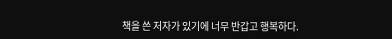책을 쓴 저자가 있기에 너무 반갑고 행복하다.